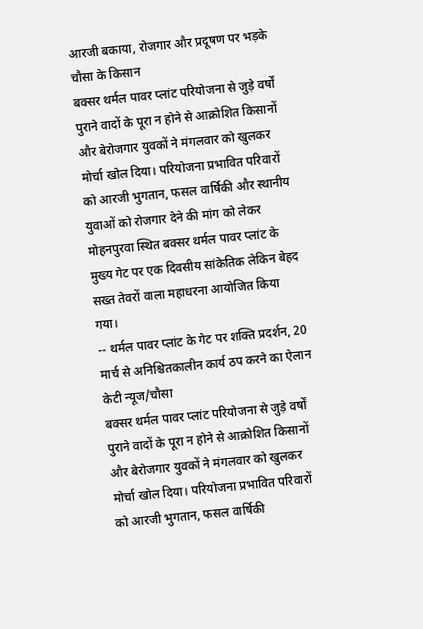आरजी बकाया, रोजगार और प्रदूषण पर भड़के चौसा के किसान
बक्सर थर्मल पावर प्लांट परियोजना से जुड़े वर्षों पुराने वादों के पूरा न होने से आक्रोशित किसानों और बेरोजगार युवकों ने मंगलवार को खुलकर मोर्चा खोल दिया। परियोजना प्रभावित परिवारों को आरजी भुगतान, फसल वार्षिकी और स्थानीय युवाओं को रोजगार देने की मांग को लेकर मोहनपुरवा स्थित बक्सर थर्मल पावर प्लांट के मुख्य गेट पर एक दिवसीय सांकेतिक लेकिन बेहद सख्त तेवरों वाला महाधरना आयोजित किया गया।
-- थर्मल पावर प्लांट के गेट पर शक्ति प्रदर्शन, 20 मार्च से अनिश्चितकालीन कार्य ठप करने का ऐलान
केटी न्यूज/चौसा
बक्सर थर्मल पावर प्लांट परियोजना से जुड़े वर्षों पुराने वादों के पूरा न होने से आक्रोशित किसानों और बेरोजगार युवकों ने मंगलवार को खुलकर मोर्चा खोल दिया। परियोजना प्रभावित परिवारों को आरजी भुगतान, फसल वार्षिकी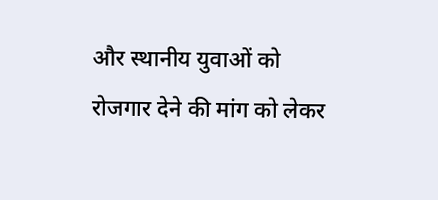और स्थानीय युवाओं को रोजगार देने की मांग को लेकर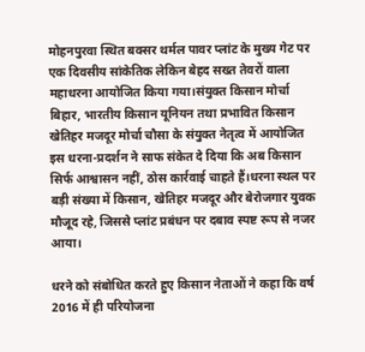मोहनपुरवा स्थित बक्सर थर्मल पावर प्लांट के मुख्य गेट पर एक दिवसीय सांकेतिक लेकिन बेहद सख्त तेवरों वाला महाधरना आयोजित किया गया।संयुक्त किसान मोर्चा बिहार, भारतीय किसान यूनियन तथा प्रभावित किसान खेतिहर मजदूर मोर्चा चौसा के संयुक्त नेतृत्व में आयोजित इस धरना-प्रदर्शन ने साफ संकेत दे दिया कि अब किसान सिर्फ आश्वासन नहीं, ठोस कार्रवाई चाहते हैं।धरना स्थल पर बड़ी संख्या में किसान, खेतिहर मजदूर और बेरोजगार युवक मौजूद रहे, जिससे प्लांट प्रबंधन पर दबाव स्पष्ट रूप से नजर आया।

धरने को संबोधित करते हुए किसान नेताओं ने कहा कि वर्ष 2016 में ही परियोजना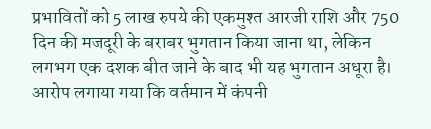प्रभावितों को 5 लाख रुपये की एकमुश्त आरजी राशि और 750 दिन की मजदूरी के बराबर भुगतान किया जाना था, लेकिन लगभग एक दशक बीत जाने के बाद भी यह भुगतान अधूरा है। आरोप लगाया गया कि वर्तमान में कंपनी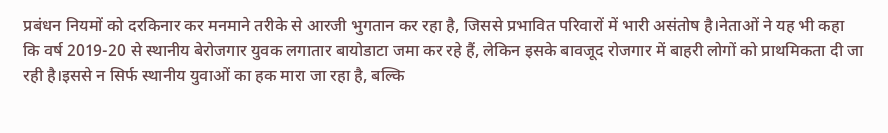प्रबंधन नियमों को दरकिनार कर मनमाने तरीके से आरजी भुगतान कर रहा है, जिससे प्रभावित परिवारों में भारी असंतोष है।नेताओं ने यह भी कहा कि वर्ष 2019-20 से स्थानीय बेरोजगार युवक लगातार बायोडाटा जमा कर रहे हैं, लेकिन इसके बावजूद रोजगार में बाहरी लोगों को प्राथमिकता दी जा रही है।इससे न सिर्फ स्थानीय युवाओं का हक मारा जा रहा है, बल्कि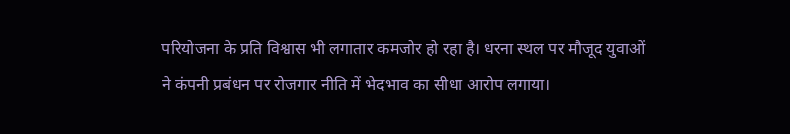परियोजना के प्रति विश्वास भी लगातार कमजोर हो रहा है। धरना स्थल पर मौजूद युवाओं ने कंपनी प्रबंधन पर रोजगार नीति में भेदभाव का सीधा आरोप लगाया।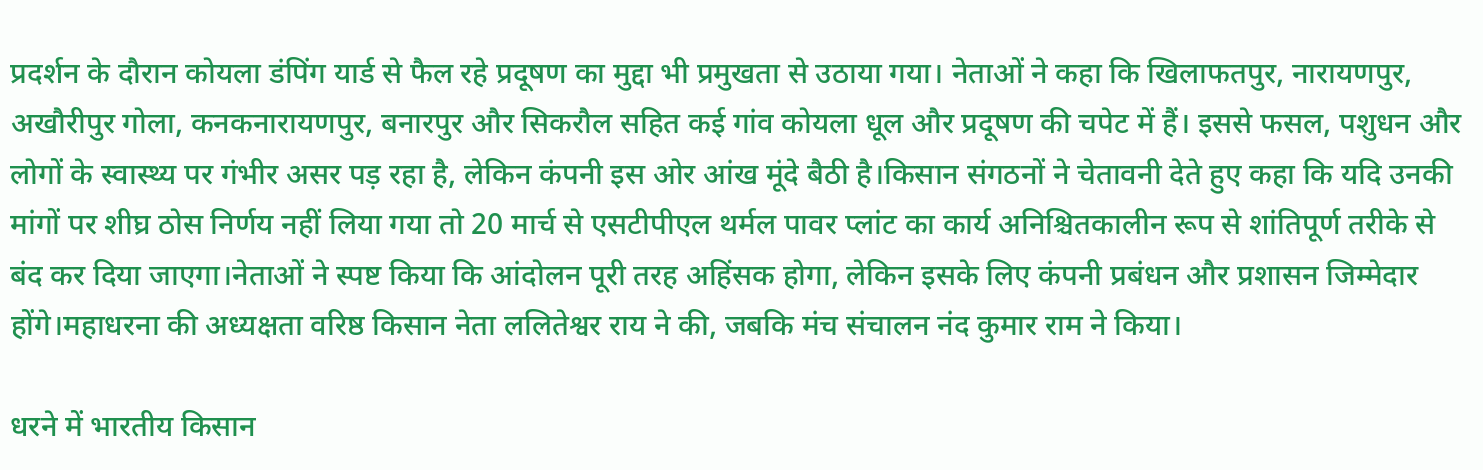प्रदर्शन के दौरान कोयला डंपिंग यार्ड से फैल रहे प्रदूषण का मुद्दा भी प्रमुखता से उठाया गया। नेताओं ने कहा कि खिलाफतपुर, नारायणपुर, अखौरीपुर गोला, कनकनारायणपुर, बनारपुर और सिकरौल सहित कई गांव कोयला धूल और प्रदूषण की चपेट में हैं। इससे फसल, पशुधन और लोगों के स्वास्थ्य पर गंभीर असर पड़ रहा है, लेकिन कंपनी इस ओर आंख मूंदे बैठी है।किसान संगठनों ने चेतावनी देते हुए कहा कि यदि उनकी मांगों पर शीघ्र ठोस निर्णय नहीं लिया गया तो 20 मार्च से एसटीपीएल थर्मल पावर प्लांट का कार्य अनिश्चितकालीन रूप से शांतिपूर्ण तरीके से बंद कर दिया जाएगा।नेताओं ने स्पष्ट किया कि आंदोलन पूरी तरह अहिंसक होगा, लेकिन इसके लिए कंपनी प्रबंधन और प्रशासन जिम्मेदार होंगे।महाधरना की अध्यक्षता वरिष्ठ किसान नेता ललितेश्वर राय ने की, जबकि मंच संचालन नंद कुमार राम ने किया।

धरने में भारतीय किसान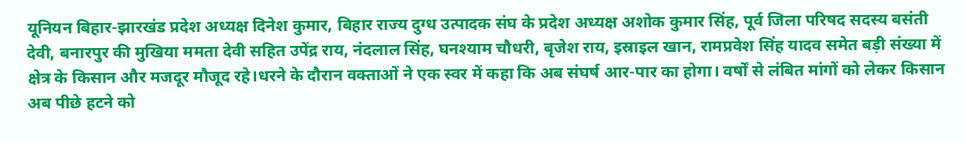यूनियन बिहार-झारखंड प्रदेश अध्यक्ष दिनेश कुमार, बिहार राज्य दुग्ध उत्पादक संघ के प्रदेश अध्यक्ष अशोक कुमार सिंह, पूर्व जिला परिषद सदस्य बसंती देवी, बनारपुर की मुखिया ममता देवी सहित उपेंद्र राय, नंदलाल सिंह, घनश्याम चौधरी, बृजेश राय, इस्राइल खान, रामप्रवेश सिंह यादव समेत बड़ी संख्या में क्षेत्र के किसान और मजदूर मौजूद रहे।धरने के दौरान वक्ताओं ने एक स्वर में कहा कि अब संघर्ष आर-पार का होगा। वर्षों से लंबित मांगों को लेकर किसान अब पीछे हटने को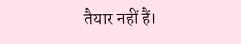तैयार नहीं हैं।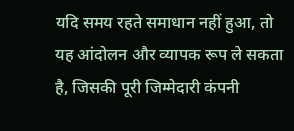यदि समय रहते समाधान नहीं हुआ, तो यह आंदोलन और व्यापक रूप ले सकता है, जिसकी पूरी जिम्मेदारी कंपनी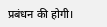प्रबंधन की होगी।